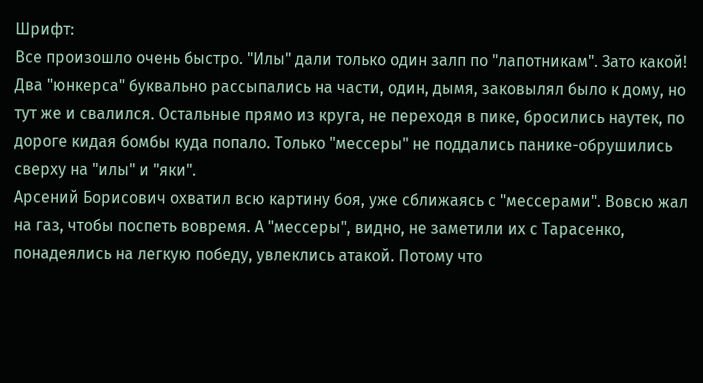Шрифт:
Все произошло очень быстро. "Илы" дали только один залп по "лапотникам". Зато какой! Два "юнкерса" буквально рассыпались на части, один, дымя, заковылял было к дому, но тут же и свалился. Остальные прямо из круга, не переходя в пике, бросились наутек, по дороге кидая бомбы куда попало. Только "мессеры" не поддались панике-обрушились сверху на "илы" и "яки".
Арсений Борисович охватил всю картину боя, уже сближаясь с "мессерами". Вовсю жал на газ, чтобы поспеть вовремя. А "мессеры", видно, не заметили их с Тарасенко, понадеялись на легкую победу, увлеклись атакой. Потому что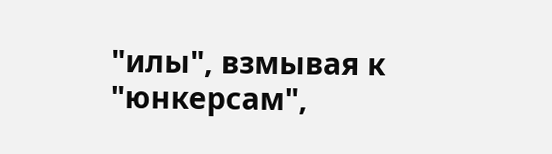"илы", взмывая к "юнкерсам",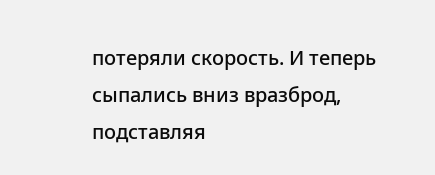потеряли скорость. И теперь сыпались вниз вразброд, подставляя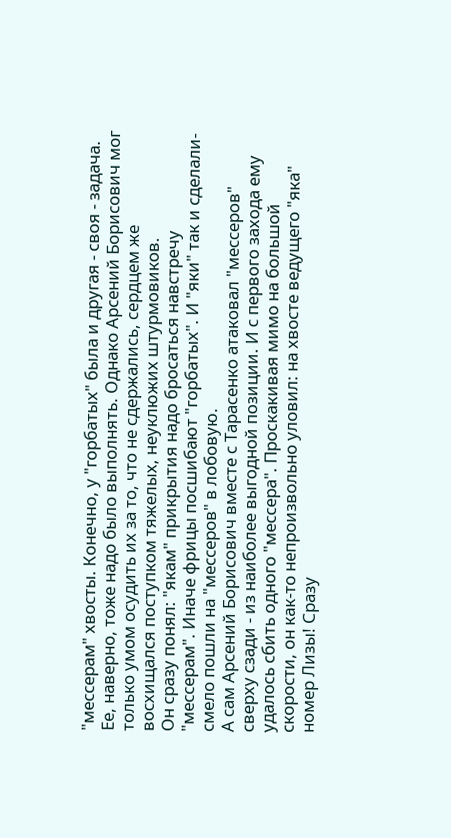"мессерам" хвосты. Конечно, у "горбатых" была и другая - своя - задача. Ее, наверно, тоже надо было выполнять. Однако Арсений Борисович мог только умом осудить их за то, что не сдержались, сердцем же восхищался поступком тяжелых, неуклюжих штурмовиков.
Он сразу понял: "якам" прикрытия надо бросаться навстречу "мессерам". Иначе фрицы посшибают "горбатых". И "яки" так и сделали-смело пошли на "мессеров" в лобовую.
А сам Арсений Борисович вместе с Тарасенко атаковал "мессеров" сверху сзади - из наиболее выгодной позиции. И с первого захода ему удалось сбить одного "мессера". Проскакивая мимо на большой скорости, он как-то непроизвольно уловил: на хвосте ведущего "яка" номер Лизы! Сразу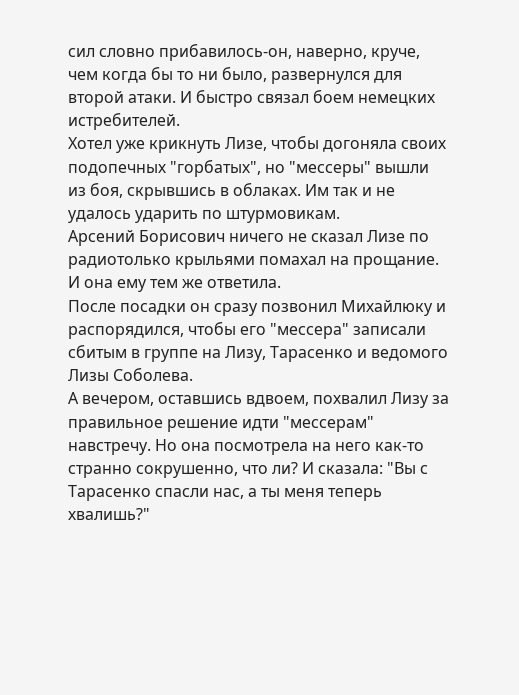сил словно прибавилось-он, наверно, круче, чем когда бы то ни было, развернулся для второй атаки. И быстро связал боем немецких истребителей.
Хотел уже крикнуть Лизе, чтобы догоняла своих подопечных "горбатых", но "мессеры" вышли из боя, скрывшись в облаках. Им так и не удалось ударить по штурмовикам.
Арсений Борисович ничего не сказал Лизе по радиотолько крыльями помахал на прощание. И она ему тем же ответила.
После посадки он сразу позвонил Михайлюку и распорядился, чтобы его "мессера" записали сбитым в группе на Лизу, Тарасенко и ведомого Лизы Соболева.
А вечером, оставшись вдвоем, похвалил Лизу за правильное решение идти "мессерам" навстречу. Но она посмотрела на него как-то странно сокрушенно, что ли? И сказала: "Вы с Тарасенко спасли нас, а ты меня теперь хвалишь?"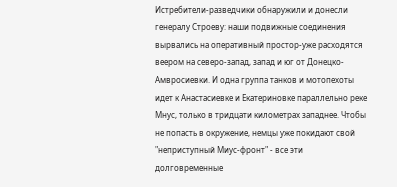Истребители-разведчики обнаружили и донесли генералу Строеву: наши подвижные соединения вырвались на оперативный простор-уже расходятся веером на северо-запад, запад и юг от Донецко-Амвросиевки. И одна группа танков и мотопехоты идет к Анастасиевке и Екатериновке параллельно реке Мнус, только в тридцати километрах западнее. Чтобы не попасть в окружение, немцы уже покидают свой "неприступный Миус-фронт" - все эти долговременные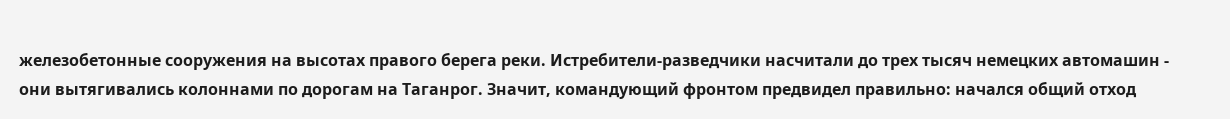железобетонные сооружения на высотах правого берега реки. Истребители-разведчики насчитали до трех тысяч немецких автомашин - они вытягивались колоннами по дорогам на Таганрог. Значит, командующий фронтом предвидел правильно: начался общий отход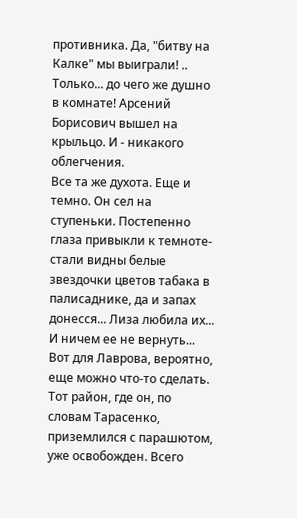противника. Да, "битву на Калке" мы выиграли! ..
Только... до чего же душно в комнате! Арсений Борисович вышел на крыльцо. И - никакого облегчения.
Все та же духота. Еще и темно. Он сел на ступеньки. Постепенно глаза привыкли к темноте-стали видны белые звездочки цветов табака в палисаднике, да и запах донесся... Лиза любила их... И ничем ее не вернуть...
Вот для Лаврова, вероятно, еще можно что-то сделать.
Тот район, где он, по словам Тарасенко, приземлился с парашютом, уже освобожден. Всего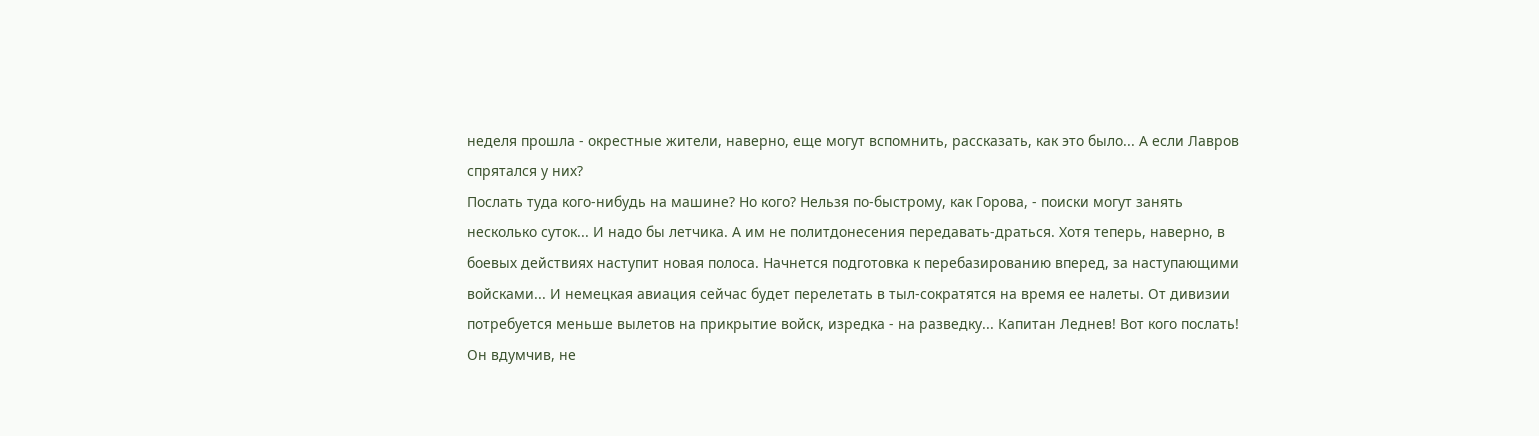неделя прошла - окрестные жители, наверно, еще могут вспомнить, рассказать, как это было... А если Лавров спрятался у них?
Послать туда кого-нибудь на машине? Но кого? Нельзя по-быстрому, как Горова, - поиски могут занять несколько суток... И надо бы летчика. А им не политдонесения передавать-драться. Хотя теперь, наверно, в боевых действиях наступит новая полоса. Начнется подготовка к перебазированию вперед, за наступающими войсками... И немецкая авиация сейчас будет перелетать в тыл-сократятся на время ее налеты. От дивизии потребуется меньше вылетов на прикрытие войск, изредка - на разведку... Капитан Леднев! Вот кого послать! Он вдумчив, не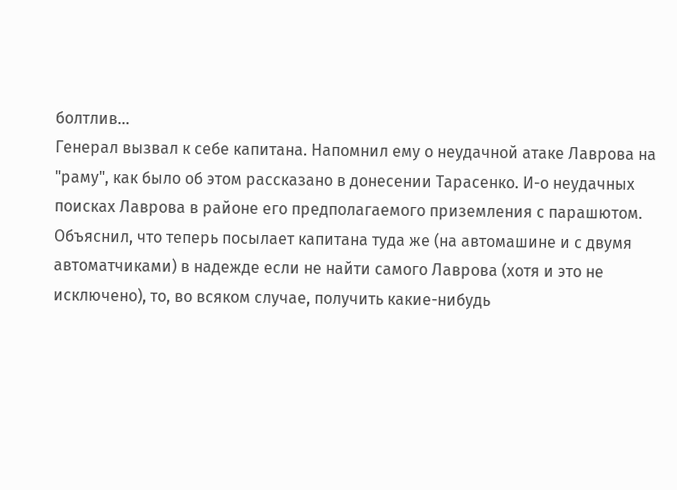болтлив...
Генерал вызвал к себе капитана. Напомнил ему о неудачной атаке Лаврова на "раму", как было об этом рассказано в донесении Тарасенко. И-о неудачных поисках Лаврова в районе его предполагаемого приземления с парашютом. Объяснил, что теперь посылает капитана туда же (на автомашине и с двумя автоматчиками) в надежде если не найти самого Лаврова (хотя и это не исключено), то, во всяком случае, получить какие-нибудь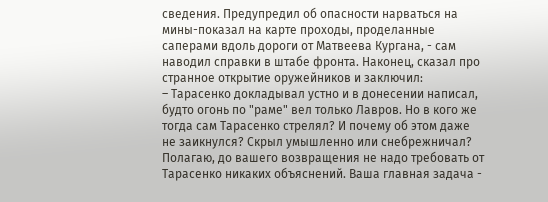сведения. Предупредил об опасности нарваться на мины-показал на карте проходы, проделанные саперами вдоль дороги от Матвеева Кургана, - сам наводил справки в штабе фронта. Наконец, сказал про странное открытие оружейников и заключил:
– Тарасенко докладывал устно и в донесении написал, будто огонь по "раме" вел только Лавров. Но в кого же тогда сам Тарасенко стрелял? И почему об этом даже не заикнулся? Скрыл умышленно или снебрежничал?
Полагаю, до вашего возвращения не надо требовать от Тарасенко никаких объяснений. Ваша главная задача -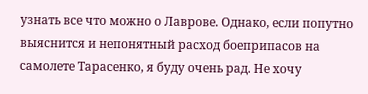узнать все что можно о Лаврове. Однако, если попутно выяснится и непонятный расход боеприпасов на самолете Тарасенко, я буду очень рад. Не хочу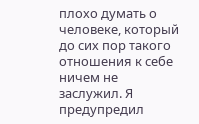плохо думать о человеке, который до сих пор такого отношения к себе ничем не заслужил. Я предупредил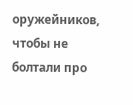оружейников, чтобы не болтали про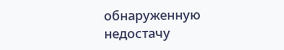обнаруженную недостачу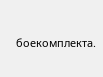боекомплекта.